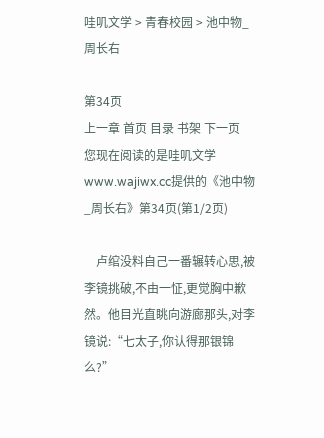哇叽文学 > 青春校园 > 池中物_周长右

第34页
上一章 首页 目录 书架 下一页
您现在阅读的是哇叽文学www.wajiwx.cc提供的《池中物_周长右》第34页(第1/2页)

    卢绾没料自己一番辗转心思,被李镜挑破,不由一怔,更觉胸中歉然。他目光直眺向游廊那头,对李镜说:“七太子,你认得那银锦么?”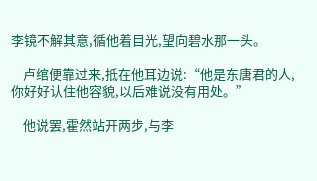李镜不解其意,循他着目光,望向碧水那一头。

    卢绾便靠过来,抵在他耳边说:“他是东唐君的人,你好好认住他容貌,以后难说没有用处。”

    他说罢,霍然站开两步,与李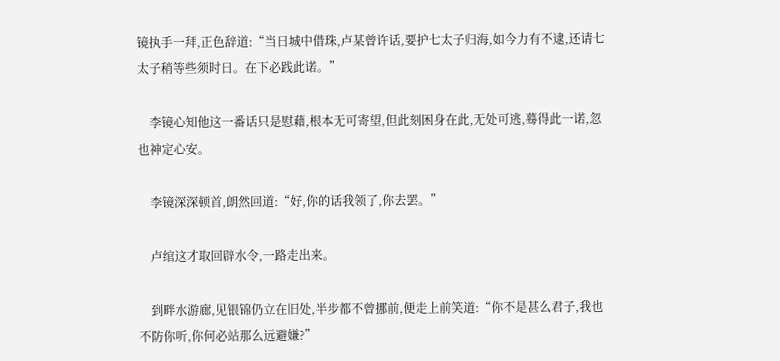镜执手一拜,正色辞道:“当日城中借珠,卢某曾许话,要护七太子归海,如今力有不逮,还请七太子稍等些须时日。在下必践此诺。”

    李镜心知他这一番话只是慰藉,根本无可寄望,但此刻困身在此,无处可逃,蓦得此一诺,忽也神定心安。

    李镜深深顿首,朗然回道:“好,你的话我领了,你去罢。”

    卢绾这才取回辟水令,一路走出来。

    到畔水游廊,见银锦仍立在旧处,半步都不曾挪前,便走上前笑道:“你不是甚么君子,我也不防你听,你何必站那么远避嫌?”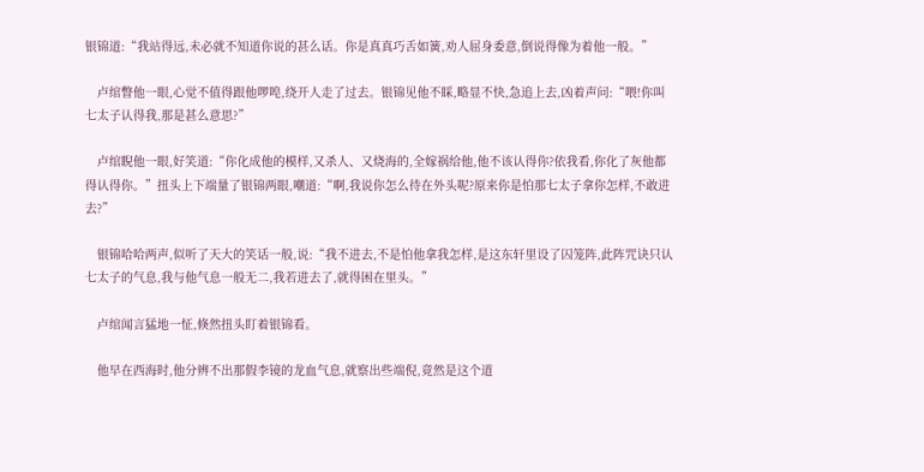银锦道:“我站得远,未必就不知道你说的甚么话。你是真真巧舌如簧,劝人屈身委意,倒说得像为着他一般。”

    卢绾瞥他一眼,心觉不值得跟他啰唣,绕开人走了过去。银锦见他不睬,略显不快,急追上去,凶着声问:“喂!你叫七太子认得我,那是甚么意思?”

    卢绾睨他一眼,好笑道:“你化成他的模样,又杀人、又烧海的,全嫁祸给他,他不该认得你?依我看,你化了灰他都得认得你。”扭头上下端量了银锦两眼,嘲道:“啊,我说你怎么待在外头呢?原来你是怕那七太子拿你怎样,不敢进去?”

    银锦哈哈两声,似听了天大的笑话一般,说:“我不进去,不是怕他拿我怎样,是这东轩里设了囚笼阵,此阵咒诀只认七太子的气息,我与他气息一般无二,我若进去了,就得困在里头。”

    卢绾闻言猛地一怔,倏然扭头盯着银锦看。

    他早在西海时,他分辨不出那假李镜的龙血气息,就察出些端倪,竟然是这个道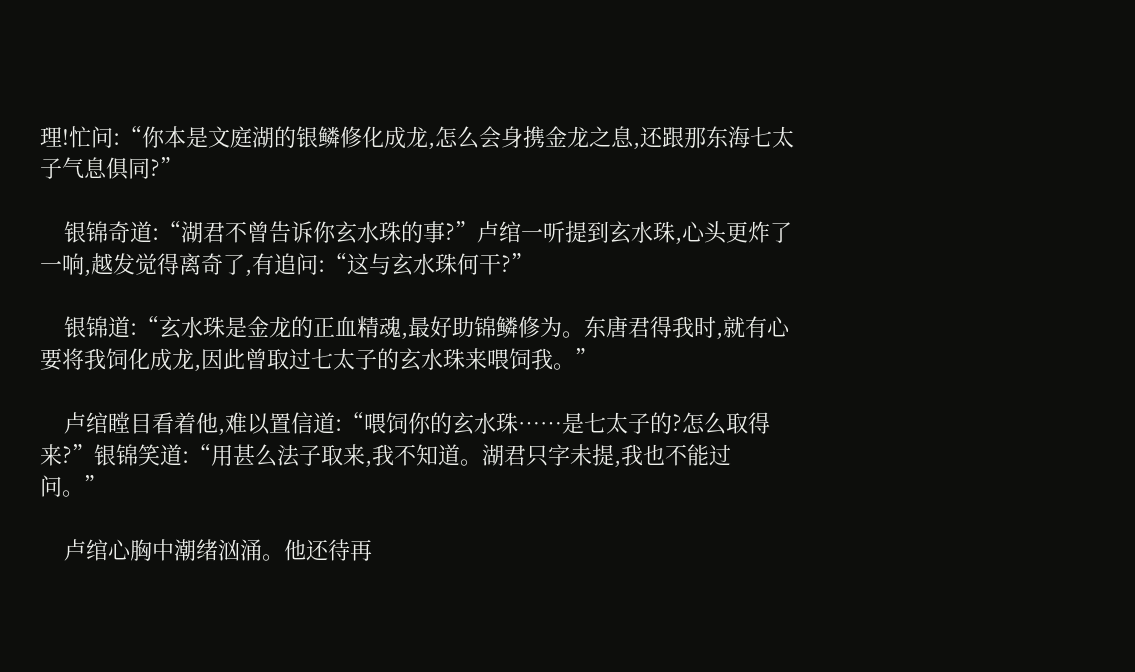理!忙问:“你本是文庭湖的银鳞修化成龙,怎么会身携金龙之息,还跟那东海七太子气息俱同?”

    银锦奇道:“湖君不曾告诉你玄水珠的事?”卢绾一听提到玄水珠,心头更炸了一响,越发觉得离奇了,有追问:“这与玄水珠何干?”

    银锦道:“玄水珠是金龙的正血精魂,最好助锦鳞修为。东唐君得我时,就有心要将我饲化成龙,因此曾取过七太子的玄水珠来喂饲我。”

    卢绾瞠目看着他,难以置信道:“喂饲你的玄水珠……是七太子的?怎么取得来?”银锦笑道:“用甚么法子取来,我不知道。湖君只字未提,我也不能过问。”

    卢绾心胸中潮绪汹涌。他还待再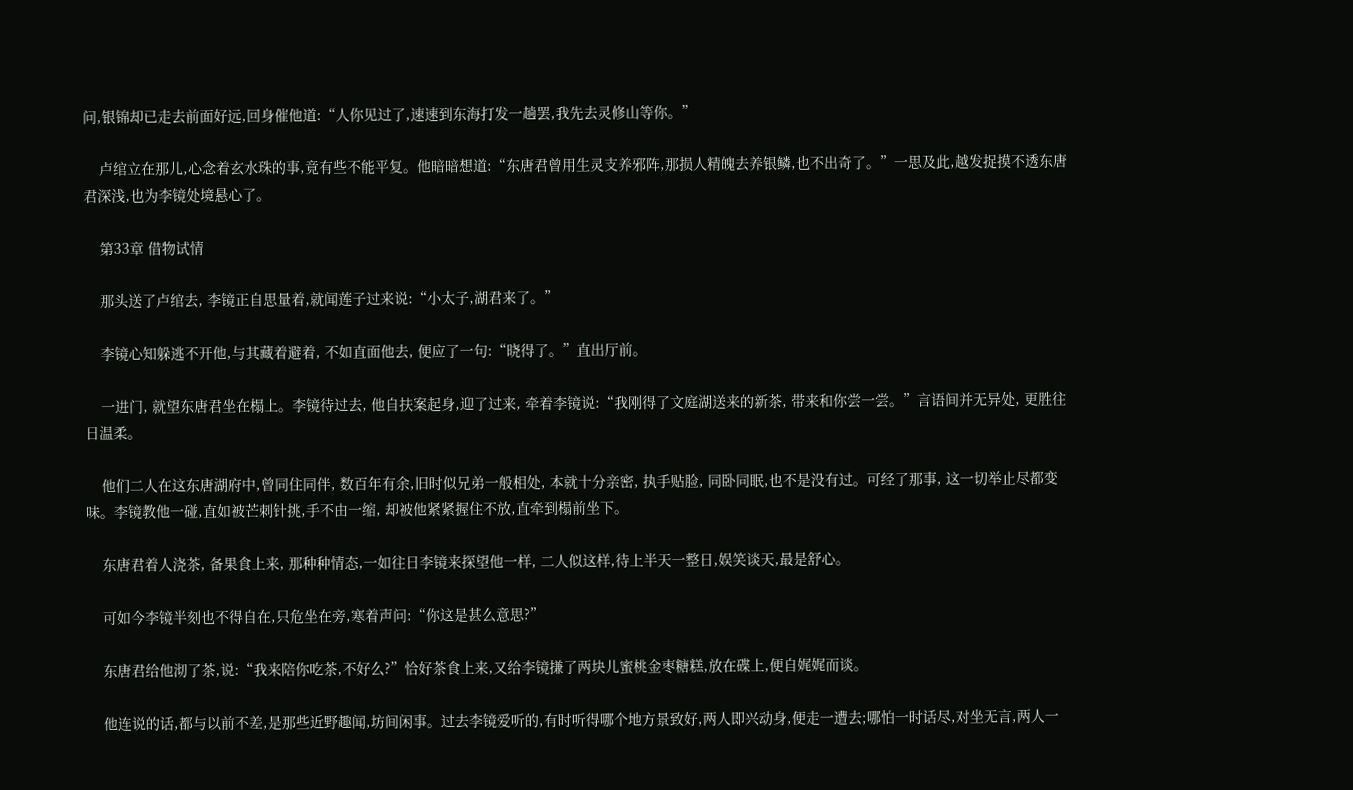问,银锦却已走去前面好远,回身催他道:“人你见过了,速速到东海打发一趟罢,我先去灵修山等你。”

    卢绾立在那儿,心念着玄水珠的事,竟有些不能平复。他暗暗想道:“东唐君曾用生灵支养邪阵,那损人精魄去养银鳞,也不出奇了。”一思及此,越发捉摸不透东唐君深浅,也为李镜处境悬心了。

    第33章 借物试情

    那头送了卢绾去, 李镜正自思量着,就闻莲子过来说:“小太子,湖君来了。”

    李镜心知躲逃不开他,与其藏着避着, 不如直面他去, 便应了一句:“晓得了。”直出厅前。

    一进门, 就望东唐君坐在榻上。李镜待过去, 他自扶案起身,迎了过来, 牵着李镜说:“我刚得了文庭湖送来的新茶, 带来和你尝一尝。”言语间并无异处, 更胜往日温柔。

    他们二人在这东唐湖府中,曾同住同伴, 数百年有余,旧时似兄弟一般相处, 本就十分亲密, 执手贴脸, 同卧同眠,也不是没有过。可经了那事, 这一切举止尽都变味。李镜教他一碰,直如被芒刺针挑,手不由一缩, 却被他紧紧握住不放,直牵到榻前坐下。

    东唐君着人浇茶, 备果食上来, 那种种情态,一如往日李镜来探望他一样, 二人似这样,待上半天一整日,娱笑谈天,最是舒心。

    可如今李镜半刻也不得自在,只危坐在旁,寒着声问:“你这是甚么意思?”

    东唐君给他沏了茶,说:“我来陪你吃茶,不好么?”恰好茶食上来,又给李镜搛了两块儿蜜桃金枣糖糕,放在碟上,便自娓娓而谈。

    他连说的话,都与以前不差,是那些近野趣闻,坊间闲事。过去李镜爱听的,有时听得哪个地方景致好,两人即兴动身,便走一遭去;哪怕一时话尽,对坐无言,两人一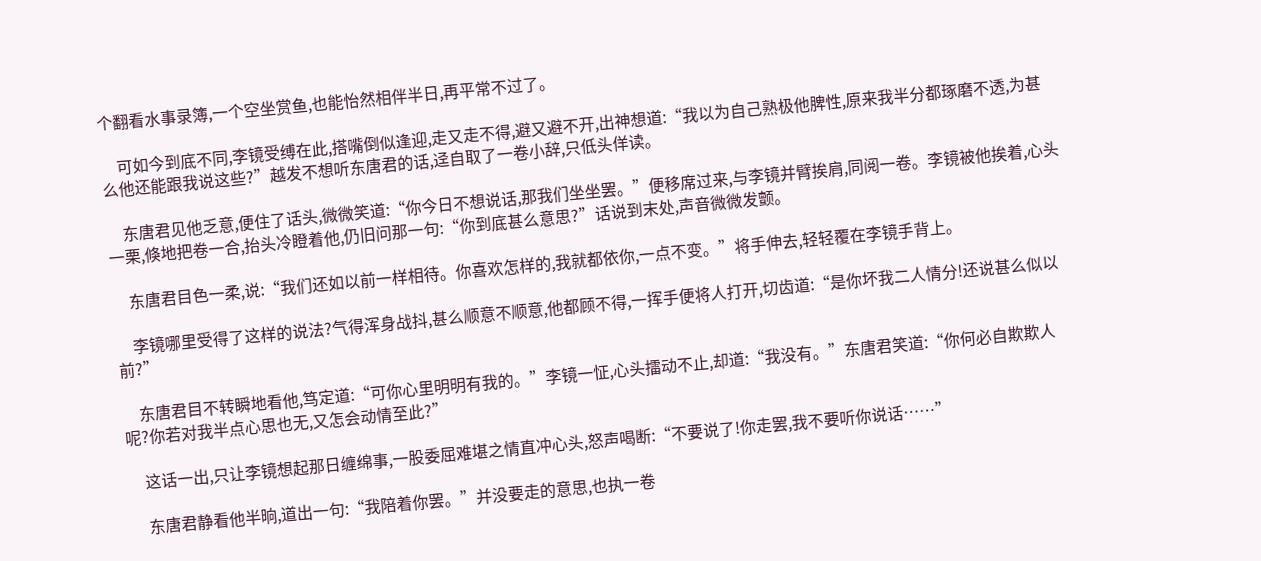个翻看水事录簿,一个空坐赏鱼,也能怡然相伴半日,再平常不过了。

    可如今到底不同,李镜受缚在此,搭嘴倒似逢迎,走又走不得,避又避不开,出神想道:“我以为自己熟极他脾性,原来我半分都琢磨不透,为甚么他还能跟我说这些?”越发不想听东唐君的话,迳自取了一卷小辞,只低头佯读。

    东唐君见他乏意,便住了话头,微微笑道:“你今日不想说话,那我们坐坐罢。”便移席过来,与李镜并臂挨肩,同阅一卷。李镜被他挨着,心头一栗,倏地把卷一合,抬头冷瞪着他,仍旧问那一句:“你到底甚么意思?”话说到末处,声音微微发颤。

    东唐君目色一柔,说:“我们还如以前一样相待。你喜欢怎样的,我就都依你,一点不变。”将手伸去,轻轻覆在李镜手背上。

    李镜哪里受得了这样的说法?气得浑身战抖,甚么顺意不顺意,他都顾不得,一挥手便将人打开,切齿道:“是你坏我二人情分!还说甚么似以前?”

    东唐君目不转瞬地看他,笃定道:“可你心里明明有我的。”李镜一怔,心头擂动不止,却道:“我没有。”东唐君笑道:“你何必自欺欺人呢?你若对我半点心思也无,又怎会动情至此?”

    这话一出,只让李镜想起那日缠绵事,一股委屈难堪之情直冲心头,怒声喝断:“不要说了!你走罢,我不要听你说话……”

    东唐君静看他半晌,道出一句:“我陪着你罢。”并没要走的意思,也执一卷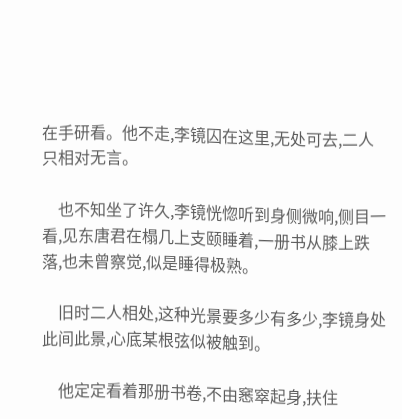在手研看。他不走,李镜囚在这里,无处可去,二人只相对无言。

    也不知坐了许久,李镜恍惚听到身侧微响,侧目一看,见东唐君在榻几上支颐睡着,一册书从膝上跌落,也未曾察觉,似是睡得极熟。

    旧时二人相处,这种光景要多少有多少,李镜身处此间此景,心底某根弦似被触到。

    他定定看着那册书卷,不由窸窣起身,扶住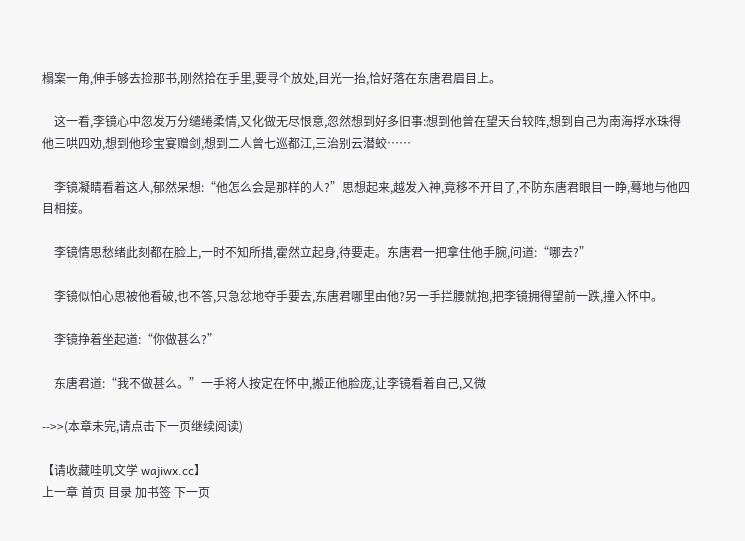榻案一角,伸手够去捡那书,刚然拾在手里,要寻个放处,目光一抬,恰好落在东唐君眉目上。

    这一看,李镜心中忽发万分缱绻柔情,又化做无尽恨意,忽然想到好多旧事:想到他曾在望天台较阵,想到自己为南海捊水珠得他三哄四劝,想到他珍宝宴赠剑,想到二人曾七巡都江,三治别云潜蛟……

    李镜凝睛看着这人,郁然呆想:“他怎么会是那样的人?”思想起来,越发入神,竟移不开目了,不防东唐君眼目一睁,蓦地与他四目相接。

    李镜情思愁绪此刻都在脸上,一时不知所措,霍然立起身,待要走。东唐君一把拿住他手腕,问道:“哪去?”

    李镜似怕心思被他看破,也不答,只急忿地夺手要去,东唐君哪里由他?另一手拦腰就抱,把李镜拥得望前一跌,撞入怀中。

    李镜挣着坐起道:“你做甚么?”

    东唐君道:“我不做甚么。”一手将人按定在怀中,搬正他脸庞,让李镜看着自己,又微

-->>(本章未完,请点击下一页继续阅读)

【请收藏哇叽文学 wajiwx.cc】
上一章 首页 目录 加书签 下一页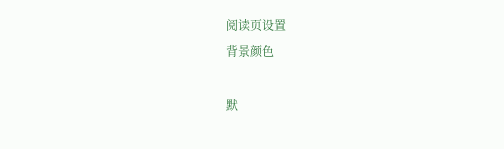阅读页设置
背景颜色

默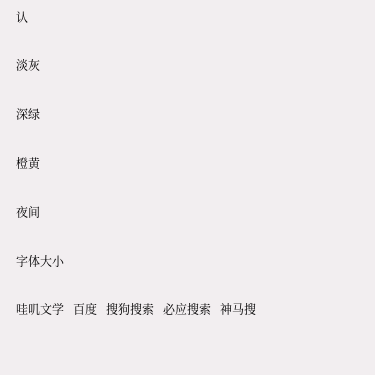认

淡灰

深绿

橙黄

夜间

字体大小

哇叽文学   百度   搜狗搜索   必应搜索   神马搜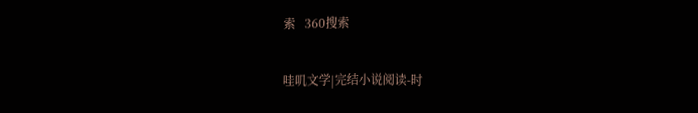索   360搜索

哇叽文学|完结小说阅读-时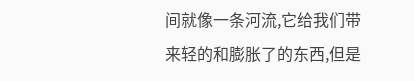间就像一条河流,它给我们带来轻的和膨胀了的东西,但是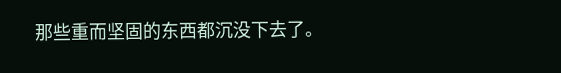那些重而坚固的东西都沉没下去了。